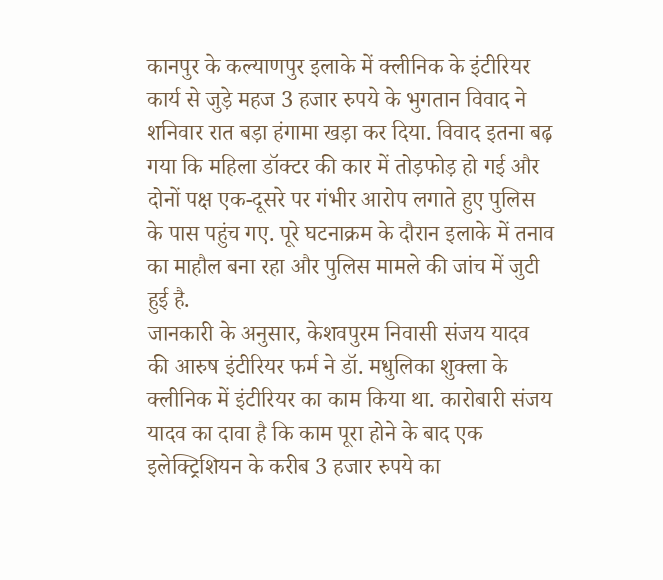कानपुर के कल्याणपुर इलाके में क्लीनिक के इंटीरियर कार्य से जुड़े महज 3 हजार रुपये के भुगतान विवाद ने शनिवार रात बड़ा हंगामा खड़ा कर दिया. विवाद इतना बढ़ गया कि महिला डॉक्टर की कार में तोड़फोड़ हो गई और दोनों पक्ष एक-दूसरे पर गंभीर आरोप लगाते हुए पुलिस के पास पहुंच गए. पूरे घटनाक्रम के दौरान इलाके में तनाव का माहौल बना रहा और पुलिस मामले की जांच में जुटी हुई है.
जानकारी के अनुसार, केशवपुरम निवासी संजय यादव की आरुष इंटीरियर फर्म ने डॉ. मधुलिका शुक्ला के क्लीनिक में इंटीरियर का काम किया था. कारोबारी संजय यादव का दावा है कि काम पूरा होने के बाद एक इलेक्ट्रिशियन के करीब 3 हजार रुपये का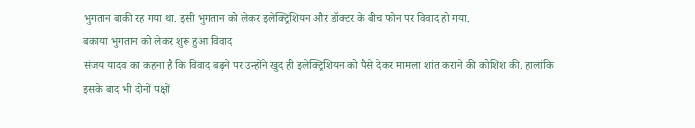भुगतान बाकी रह गया था. इसी भुगतान को लेकर इलेक्ट्रिशियन और डॉक्टर के बीच फोन पर विवाद हो गया.
बकाया भुगतान को लेकर शुरू हुआ विवाद
संजय यादव का कहना है कि विवाद बढ़ने पर उन्होंने खुद ही इलेक्ट्रिशियन को पैसे देकर मामला शांत कराने की कोशिश की. हालांकि इसके बाद भी दोनों पक्षों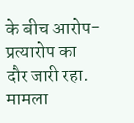के बीच आरोप-प्रत्यारोप का दौर जारी रहा. मामला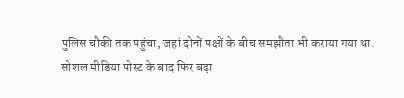पुलिस चौकी तक पहुंचा, जहां दोनों पक्षों के बीच समझौता भी कराया गया था.
सोशल मीडिया पोस्ट के बाद फिर बढ़ा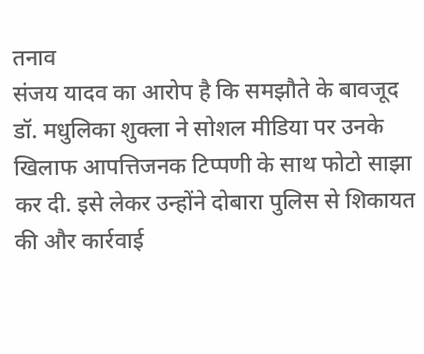तनाव
संजय यादव का आरोप है कि समझौते के बावजूद डॉ. मधुलिका शुक्ला ने सोशल मीडिया पर उनके खिलाफ आपत्तिजनक टिप्पणी के साथ फोटो साझा कर दी. इसे लेकर उन्होंने दोबारा पुलिस से शिकायत की और कार्रवाई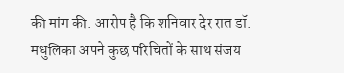की मांग की. आरोप है कि शनिवार देर रात डॉ. मधुलिका अपने कुछ परिचितों के साथ संजय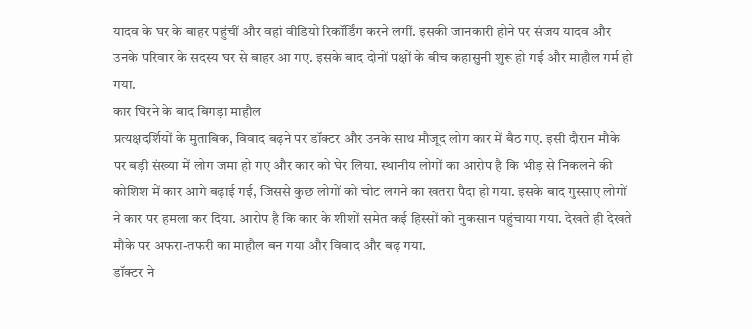यादव के घर के बाहर पहुंचीं और वहां वीडियो रिकॉर्डिंग करने लगीं. इसकी जानकारी होने पर संजय यादव और उनके परिवार के सदस्य घर से बाहर आ गए. इसके बाद दोनों पक्षों के बीच कहासुनी शुरू हो गई और माहौल गर्म हो गया.
कार घिरने के बाद बिगड़ा माहौल
प्रत्यक्षदर्शियों के मुताबिक, विवाद बढ़ने पर डॉक्टर और उनके साथ मौजूद लोग कार में बैठ गए. इसी दौरान मौके पर बड़ी संख्या में लोग जमा हो गए और कार को घेर लिया. स्थानीय लोगों का आरोप है कि भीड़ से निकलने की कोशिश में कार आगे बढ़ाई गई, जिससे कुछ लोगों को चोट लगने का खतरा पैदा हो गया. इसके बाद गुस्साए लोगों ने कार पर हमला कर दिया. आरोप है कि कार के शीशों समेत कई हिस्सों को नुकसान पहुंचाया गया. देखते ही देखते मौके पर अफरा-तफरी का माहौल बन गया और विवाद और बढ़ गया.
डॉक्टर ने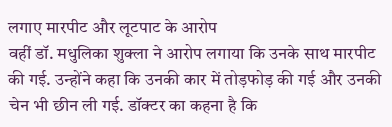लगाए मारपीट और लूटपाट के आरोप
वहीं डॉ. मधुलिका शुक्ला ने आरोप लगाया कि उनके साथ मारपीट की गई. उन्होंने कहा कि उनकी कार में तोड़फोड़ की गई और उनकी चेन भी छीन ली गई. डॉक्टर का कहना है कि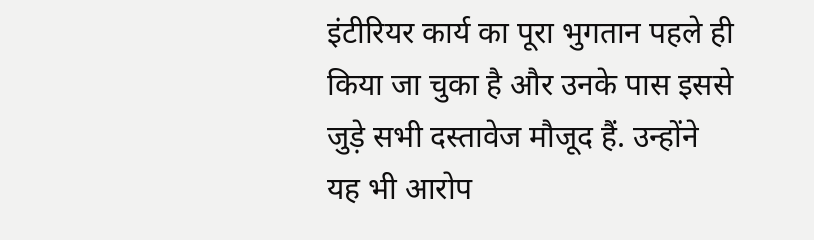इंटीरियर कार्य का पूरा भुगतान पहले ही किया जा चुका है और उनके पास इससे जुड़े सभी दस्तावेज मौजूद हैं. उन्होंने यह भी आरोप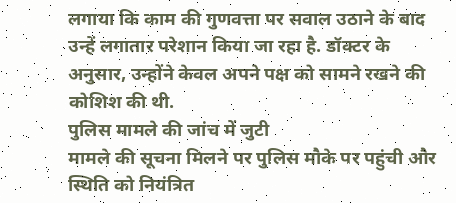लगाया कि काम की गुणवत्ता पर सवाल उठाने के बाद उन्हें लगातार परेशान किया जा रहा है. डॉक्टर के अनुसार, उन्होंने केवल अपने पक्ष को सामने रखने की कोशिश की थी.
पुलिस मामले की जांच में जुटी
मामले की सूचना मिलने पर पुलिस मौके पर पहुंची और स्थिति को नियंत्रित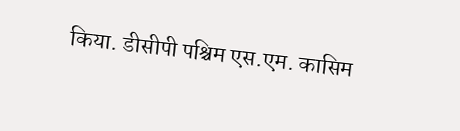किया. डीसीपी पश्चिम एस.एम. कासिम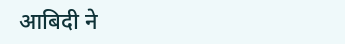आबिदी ने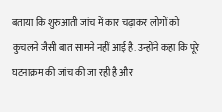बताया कि शुरुआती जांच में कार चढ़ाकर लोगों को कुचलने जैसी बात सामने नहीं आई है. उन्होंने कहा कि पूरे घटनाक्रम की जांच की जा रही है और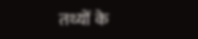तथ्यों के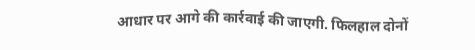आधार पर आगे की कार्रवाई की जाएगी. फिलहाल दोनों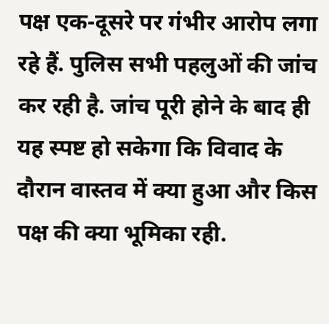पक्ष एक-दूसरे पर गंभीर आरोप लगा रहे हैं. पुलिस सभी पहलुओं की जांच कर रही है. जांच पूरी होने के बाद ही यह स्पष्ट हो सकेगा कि विवाद के दौरान वास्तव में क्या हुआ और किस पक्ष की क्या भूमिका रही.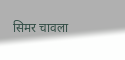सिमर चावला